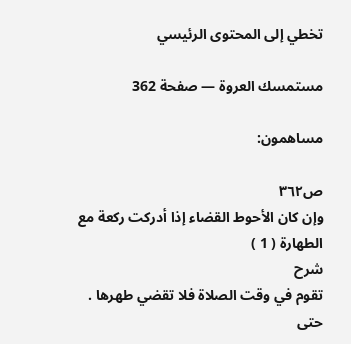تخطي إلى المحتوى الرئيسي

مستمسك العروة — صفحة 362

مساهمون:

ص٣٦٢
وإن كان الأحوط القضاء إذا أدركت ركعة مع الطهارة ( 1 )
شرح
تقوم في وقت الصلاة فلا تقضي طهرها . حتى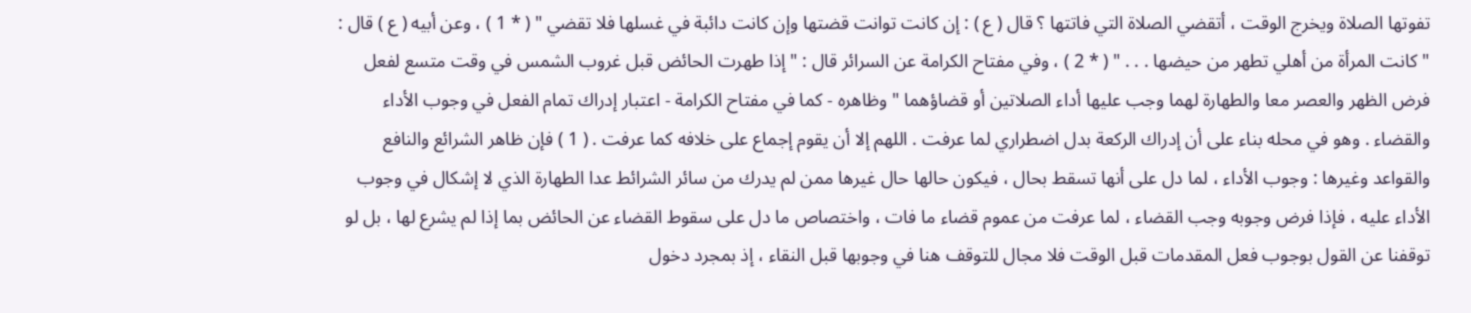تفوتها الصلاة ويخرج الوقت ، أتقضي الصلاة التي فاتتها ؟ قال ( ع ) : إن كانت توانت قضتها وإن كانت دائبة في غسلها فلا تقضي " ( * 1 ) ، وعن أبيه ( ع ) قال : " كانت المرأة من أهلي تطهر من حيضها . . . " ( * 2 ) ، وفي مفتاح الكرامة عن السرائر قال : " إذا طهرت الحائض قبل غروب الشمس في وقت متسع لفعل فرض الظهر والعصر معا والطهارة لهما وجب عليها أداء الصلاتين أو قضاؤهما " وظاهره - كما في مفتاح الكرامة - اعتبار إدراك تمام الفعل في وجوب الأداء والقضاء . وهو في محله بناء على أن إدراك الركعة بدل اضطراري لما عرفت . اللهم إلا أن يقوم إجماع على خلافه كما عرفت . ( 1 ) فإن ظاهر الشرائع والنافع والقواعد وغيرها : وجوب الأداء ، لما دل على أنها تسقط بحال ، فيكون حالها حال غيرها ممن لم يدرك من سائر الشرائط عدا الطهارة الذي لا إشكال في وجوب الأداء عليه ، فإذا فرض وجوبه وجب القضاء ، لما عرفت من عموم قضاء ما فات ، واختصاص ما دل على سقوط القضاء عن الحائض بما إذا لم يشرع لها ، بل لو توقفنا عن القول بوجوب فعل المقدمات قبل الوقت فلا مجال للتوقف هنا في وجوبها قبل النقاء ، إذ بمجرد دخول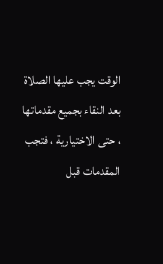الوقت يجب عليها الصلاة بعد النقاء بجميع مقدماتها ، حتى الاختيارية ، فتجب المقدمات قبل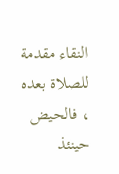النقاء مقدمة للصلاة بعده ، فالحيض حينئذ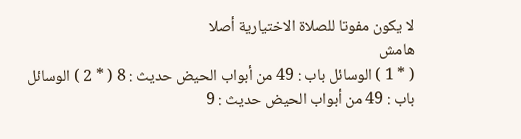لا يكون مفوتا للصلاة الاختيارية أصلا
هامش
( * 1 ) الوسائل باب : 49 من أبواب الحيض حديث : 8 ( * 2 ) الوسائل باب : 49 من أبواب الحيض حديث : 9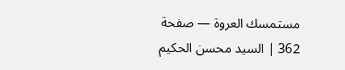مستمسك العروة — صفحة 362 | السيد محسن الحكيم